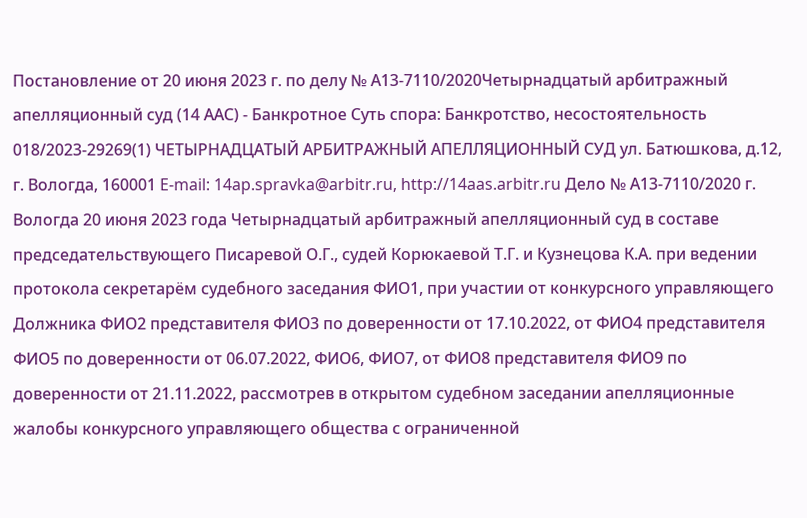Постановление от 20 июня 2023 г. по делу № А13-7110/2020Четырнадцатый арбитражный апелляционный суд (14 ААС) - Банкротное Суть спора: Банкротство, несостоятельность 018/2023-29269(1) ЧЕТЫРНАДЦАТЫЙ АРБИТРАЖНЫЙ АПЕЛЛЯЦИОННЫЙ СУД ул. Батюшкова, д.12, г. Вологда, 160001 E-mail: 14ap.spravka@arbitr.ru, http://14aas.arbitr.ru Дело № А13-7110/2020 г. Вологда 20 июня 2023 года Четырнадцатый арбитражный апелляционный суд в составе председательствующего Писаревой О.Г., судей Корюкаевой Т.Г. и Кузнецова К.А. при ведении протокола секретарём судебного заседания ФИО1, при участии от конкурсного управляющего Должника ФИО2 представителя ФИО3 по доверенности от 17.10.2022, от ФИО4 представителя ФИО5 по доверенности от 06.07.2022, ФИО6, ФИО7, от ФИО8 представителя ФИО9 по доверенности от 21.11.2022, рассмотрев в открытом судебном заседании апелляционные жалобы конкурсного управляющего общества с ограниченной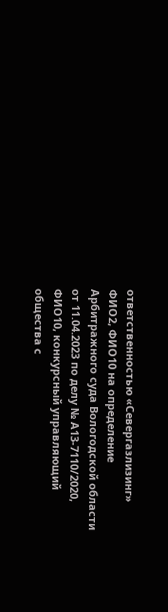ответственностью «Севергазлизинг» ФИО2, ФИО10 на определение Арбитражного суда Вологодской области от 11.04.2023 по делу № А13-7110/2020, ФИО10, конкурсный управляющий общества с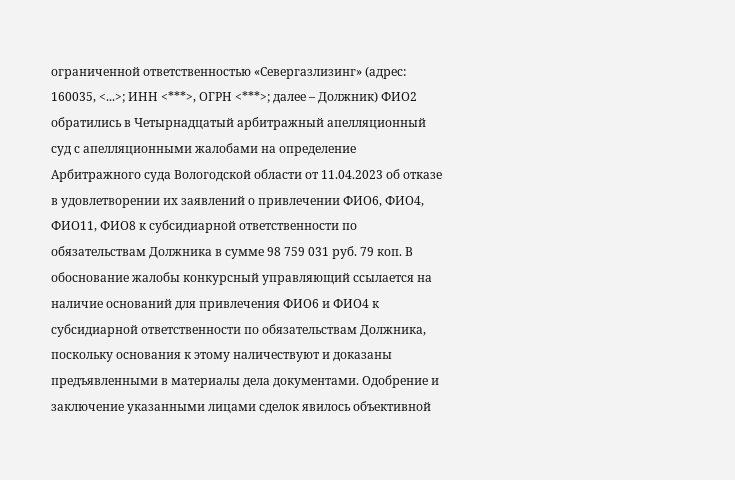ограниченной ответственностью «Севергазлизинг» (адрес: 160035, <...>; ИНН <***>, ОГРН <***>; далее – Должник) ФИО2 обратились в Четырнадцатый арбитражный апелляционный суд с апелляционными жалобами на определение Арбитражного суда Вологодской области от 11.04.2023 об отказе в удовлетворении их заявлений о привлечении ФИО6, ФИО4, ФИО11, ФИО8 к субсидиарной ответственности по обязательствам Должника в сумме 98 759 031 руб. 79 коп. В обоснование жалобы конкурсный управляющий ссылается на наличие оснований для привлечения ФИО6 и ФИО4 к субсидиарной ответственности по обязательствам Должника, поскольку основания к этому наличествуют и доказаны предъявленными в материалы дела документами. Одобрение и заключение указанными лицами сделок явилось объективной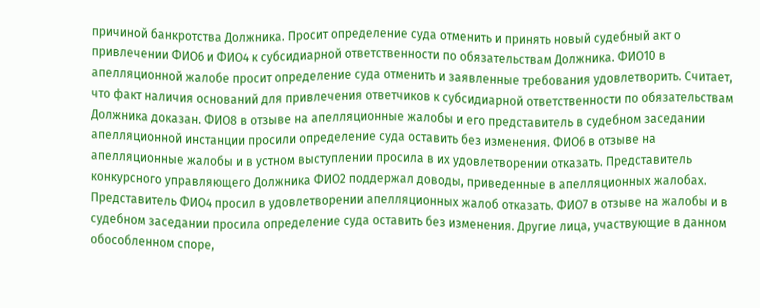причиной банкротства Должника. Просит определение суда отменить и принять новый судебный акт о привлечении ФИО6 и ФИО4 к субсидиарной ответственности по обязательствам Должника. ФИО10 в апелляционной жалобе просит определение суда отменить и заявленные требования удовлетворить. Считает, что факт наличия оснований для привлечения ответчиков к субсидиарной ответственности по обязательствам Должника доказан. ФИО8 в отзыве на апелляционные жалобы и его представитель в судебном заседании апелляционной инстанции просили определение суда оставить без изменения. ФИО6 в отзыве на апелляционные жалобы и в устном выступлении просила в их удовлетворении отказать. Представитель конкурсного управляющего Должника ФИО2 поддержал доводы, приведенные в апелляционных жалобах. Представитель ФИО4 просил в удовлетворении апелляционных жалоб отказать. ФИО7 в отзыве на жалобы и в судебном заседании просила определение суда оставить без изменения. Другие лица, участвующие в данном обособленном споре,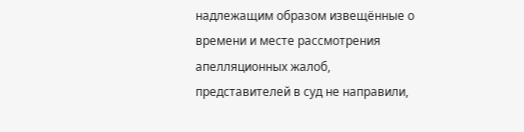надлежащим образом извещённые о времени и месте рассмотрения апелляционных жалоб, представителей в суд не направили,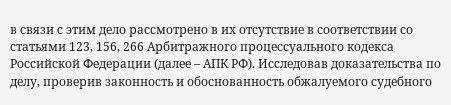в связи с этим дело рассмотрено в их отсутствие в соответствии со статьями 123, 156, 266 Арбитражного процессуального кодекса Российской Федерации (далее – АПК РФ). Исследовав доказательства по делу, проверив законность и обоснованность обжалуемого судебного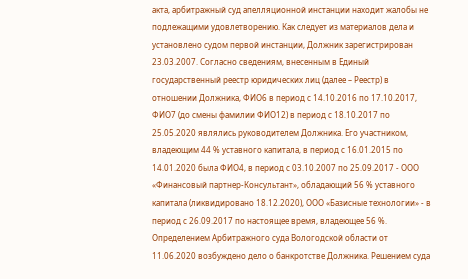акта, арбитражный суд апелляционной инстанции находит жалобы не подлежащими удовлетворению. Как следует из материалов дела и установлено судом первой инстанции, Должник зарегистрирован 23.03.2007. Согласно сведениям, внесенным в Единый государственный реестр юридических лиц (далее – Реестр) в отношении Должника, ФИО6 в период с 14.10.2016 по 17.10.2017, ФИО7 (до смены фамилии ФИО12) в период с 18.10.2017 по 25.05.2020 являлись руководителем Должника. Его участником, владеющим 44 % уставного капитала, в период с 16.01.2015 по 14.01.2020 была ФИО4, в период с 03.10.2007 по 25.09.2017 - ООО «Финансовый партнер-Консультант», обладающий 56 % уставного капитала (ликвидировано 18.12.2020), ООО «Базисные технологии» - в период с 26.09.2017 по настоящее время, владеющее 56 %. Определением Арбитражного суда Вологодской области от 11.06.2020 возбуждено дело о банкротстве Должника. Решением суда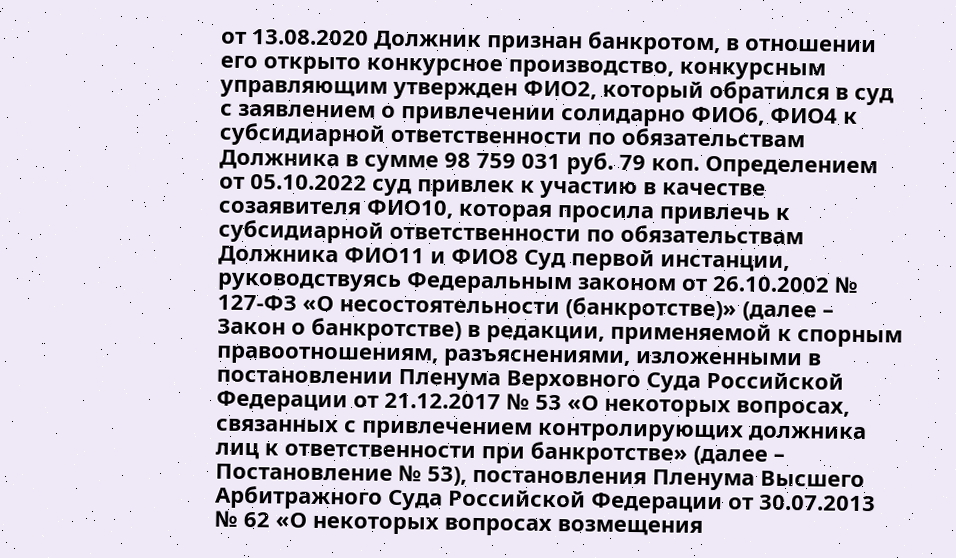от 13.08.2020 Должник признан банкротом, в отношении его открыто конкурсное производство, конкурсным управляющим утвержден ФИО2, который обратился в суд с заявлением о привлечении солидарно ФИО6, ФИО4 к субсидиарной ответственности по обязательствам Должника в сумме 98 759 031 руб. 79 коп. Определением от 05.10.2022 суд привлек к участию в качестве созаявителя ФИО10, которая просила привлечь к субсидиарной ответственности по обязательствам Должника ФИО11 и ФИО8 Суд первой инстанции, руководствуясь Федеральным законом от 26.10.2002 № 127-ФЗ «О несостоятельности (банкротстве)» (далее – Закон о банкротстве) в редакции, применяемой к спорным правоотношениям, разъяснениями, изложенными в постановлении Пленума Верховного Суда Российской Федерации от 21.12.2017 № 53 «О некоторых вопросах, связанных с привлечением контролирующих должника лиц к ответственности при банкротстве» (далее – Постановление № 53), постановления Пленума Высшего Арбитражного Суда Российской Федерации от 30.07.2013 № 62 «О некоторых вопросах возмещения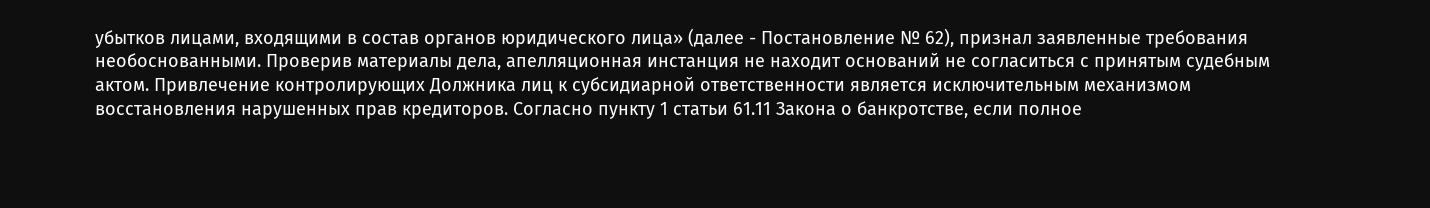убытков лицами, входящими в состав органов юридического лица» (далее - Постановление № 62), признал заявленные требования необоснованными. Проверив материалы дела, апелляционная инстанция не находит оснований не согласиться с принятым судебным актом. Привлечение контролирующих Должника лиц к субсидиарной ответственности является исключительным механизмом восстановления нарушенных прав кредиторов. Согласно пункту 1 статьи 61.11 Закона о банкротстве, если полное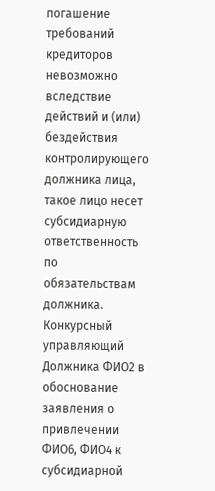погашение требований кредиторов невозможно вследствие действий и (или) бездействия контролирующего должника лица, такое лицо несет субсидиарную ответственность по обязательствам должника. Конкурсный управляющий Должника ФИО2 в обоснование заявления о привлечении ФИО6, ФИО4 к субсидиарной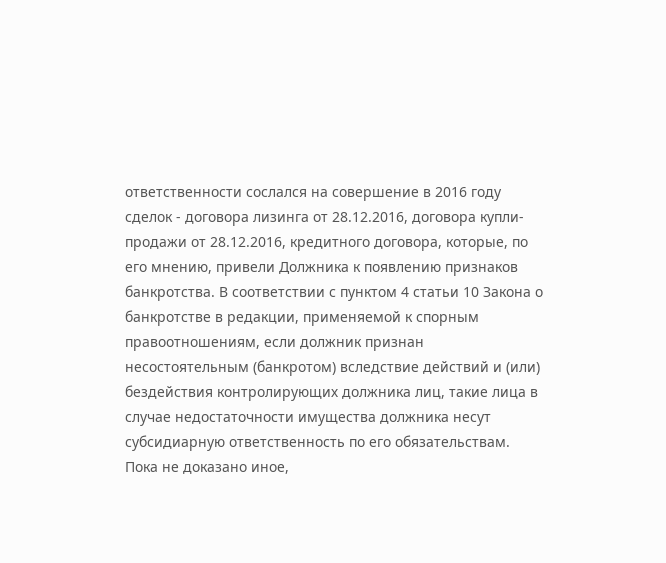ответственности сослался на совершение в 2016 году сделок - договора лизинга от 28.12.2016, договора купли-продажи от 28.12.2016, кредитного договора, которые, по его мнению, привели Должника к появлению признаков банкротства. В соответствии с пунктом 4 статьи 10 Закона о банкротстве в редакции, применяемой к спорным правоотношениям, если должник признан несостоятельным (банкротом) вследствие действий и (или) бездействия контролирующих должника лиц, такие лица в случае недостаточности имущества должника несут субсидиарную ответственность по его обязательствам. Пока не доказано иное,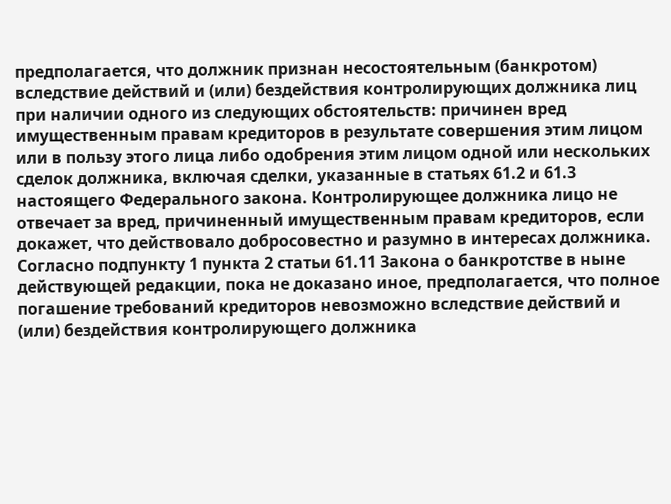предполагается, что должник признан несостоятельным (банкротом) вследствие действий и (или) бездействия контролирующих должника лиц при наличии одного из следующих обстоятельств: причинен вред имущественным правам кредиторов в результате совершения этим лицом или в пользу этого лица либо одобрения этим лицом одной или нескольких сделок должника, включая сделки, указанные в статьях 61.2 и 61.3 настоящего Федерального закона. Контролирующее должника лицо не отвечает за вред, причиненный имущественным правам кредиторов, если докажет, что действовало добросовестно и разумно в интересах должника. Согласно подпункту 1 пункта 2 статьи 61.11 Закона о банкротстве в ныне действующей редакции, пока не доказано иное, предполагается, что полное погашение требований кредиторов невозможно вследствие действий и (или) бездействия контролирующего должника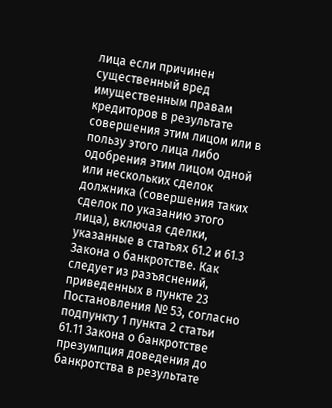лица если причинен существенный вред имущественным правам кредиторов в результате совершения этим лицом или в пользу этого лица либо одобрения этим лицом одной или нескольких сделок должника (совершения таких сделок по указанию этого лица), включая сделки, указанные в статьях 61.2 и 61.3 Закона о банкротстве. Как следует из разъяснений, приведенных в пункте 23 Постановления № 53, согласно подпункту 1 пункта 2 статьи 61.11 Закона о банкротстве презумпция доведения до банкротства в результате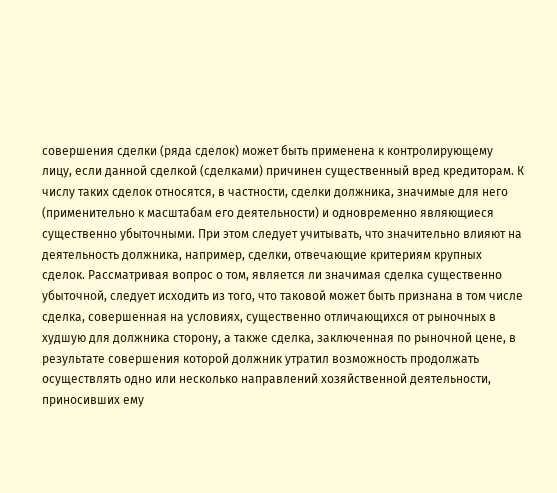совершения сделки (ряда сделок) может быть применена к контролирующему лицу, если данной сделкой (сделками) причинен существенный вред кредиторам. К числу таких сделок относятся, в частности, сделки должника, значимые для него (применительно к масштабам его деятельности) и одновременно являющиеся существенно убыточными. При этом следует учитывать, что значительно влияют на деятельность должника, например, сделки, отвечающие критериям крупных сделок. Рассматривая вопрос о том, является ли значимая сделка существенно убыточной, следует исходить из того, что таковой может быть признана в том числе сделка, совершенная на условиях, существенно отличающихся от рыночных в худшую для должника сторону, а также сделка, заключенная по рыночной цене, в результате совершения которой должник утратил возможность продолжать осуществлять одно или несколько направлений хозяйственной деятельности, приносивших ему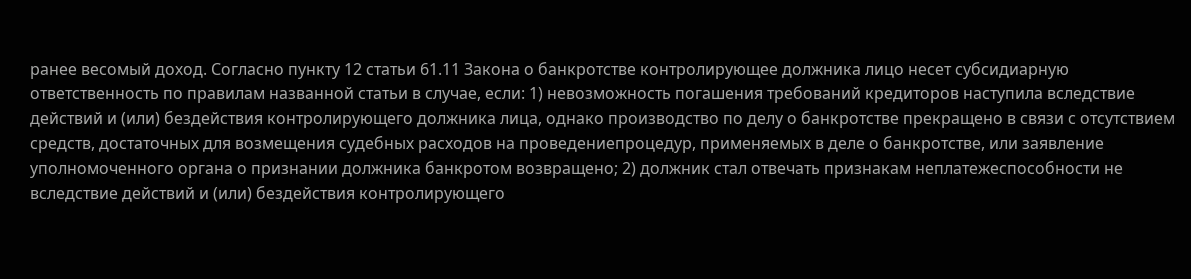ранее весомый доход. Согласно пункту 12 статьи 61.11 Закона о банкротстве контролирующее должника лицо несет субсидиарную ответственность по правилам названной статьи в случае, если: 1) невозможность погашения требований кредиторов наступила вследствие действий и (или) бездействия контролирующего должника лица, однако производство по делу о банкротстве прекращено в связи с отсутствием средств, достаточных для возмещения судебных расходов на проведениепроцедур, применяемых в деле о банкротстве, или заявление уполномоченного органа о признании должника банкротом возвращено; 2) должник стал отвечать признакам неплатежеспособности не вследствие действий и (или) бездействия контролирующего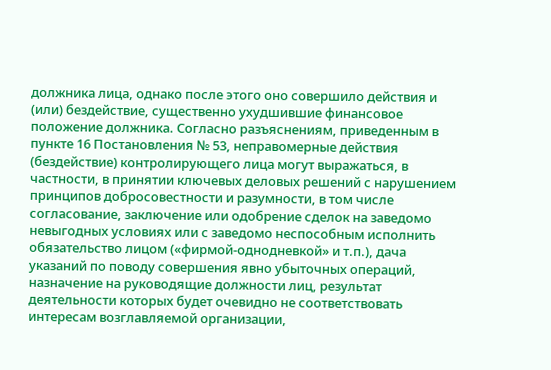должника лица, однако после этого оно совершило действия и (или) бездействие, существенно ухудшившие финансовое положение должника. Согласно разъяснениям, приведенным в пункте 16 Постановления № 53, неправомерные действия (бездействие) контролирующего лица могут выражаться, в частности, в принятии ключевых деловых решений с нарушением принципов добросовестности и разумности, в том числе согласование, заключение или одобрение сделок на заведомо невыгодных условиях или с заведомо неспособным исполнить обязательство лицом («фирмой-однодневкой» и т.п.), дача указаний по поводу совершения явно убыточных операций, назначение на руководящие должности лиц, результат деятельности которых будет очевидно не соответствовать интересам возглавляемой организации,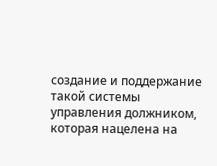создание и поддержание такой системы управления должником, которая нацелена на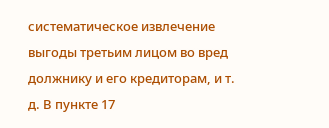систематическое извлечение выгоды третьим лицом во вред должнику и его кредиторам, и т. д. В пункте 17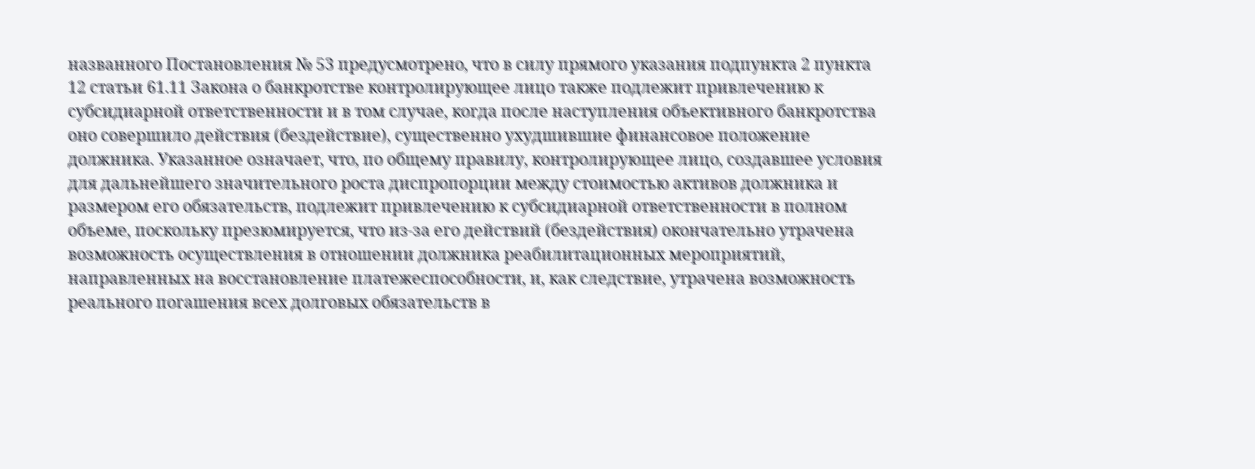названного Постановления № 53 предусмотрено, что в силу прямого указания подпункта 2 пункта 12 статьи 61.11 Закона о банкротстве контролирующее лицо также подлежит привлечению к субсидиарной ответственности и в том случае, когда после наступления объективного банкротства оно совершило действия (бездействие), существенно ухудшившие финансовое положение должника. Указанное означает, что, по общему правилу, контролирующее лицо, создавшее условия для дальнейшего значительного роста диспропорции между стоимостью активов должника и размером его обязательств, подлежит привлечению к субсидиарной ответственности в полном объеме, поскольку презюмируется, что из-за его действий (бездействия) окончательно утрачена возможность осуществления в отношении должника реабилитационных мероприятий, направленных на восстановление платежеспособности, и, как следствие, утрачена возможность реального погашения всех долговых обязательств в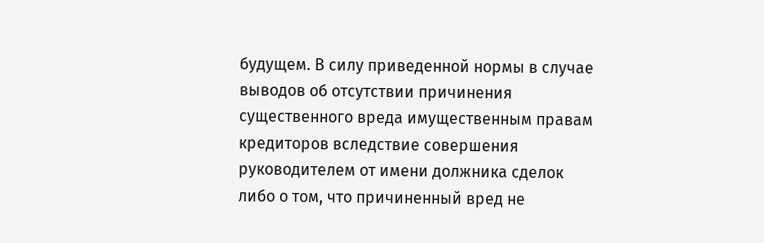будущем. В силу приведенной нормы в случае выводов об отсутствии причинения существенного вреда имущественным правам кредиторов вследствие совершения руководителем от имени должника сделок либо о том, что причиненный вред не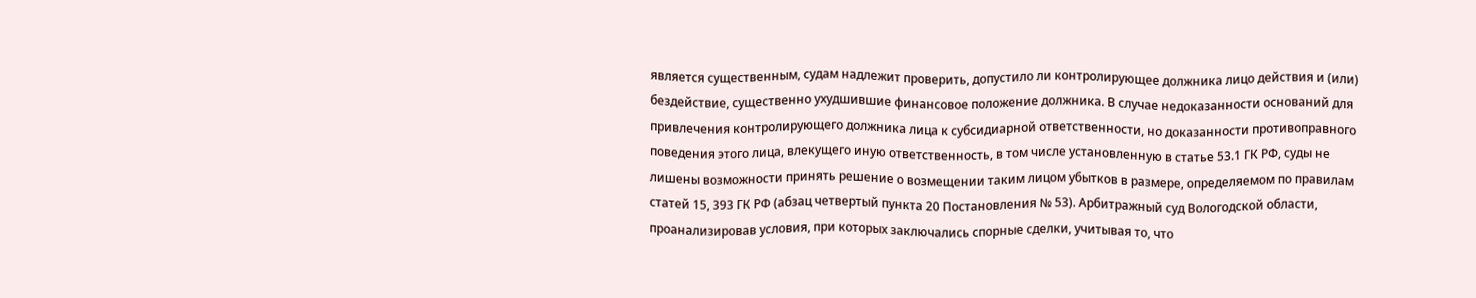является существенным, судам надлежит проверить, допустило ли контролирующее должника лицо действия и (или) бездействие, существенно ухудшившие финансовое положение должника. В случае недоказанности оснований для привлечения контролирующего должника лица к субсидиарной ответственности, но доказанности противоправного поведения этого лица, влекущего иную ответственность, в том числе установленную в статье 53.1 ГК РФ, суды не лишены возможности принять решение о возмещении таким лицом убытков в размере, определяемом по правилам статей 15, 393 ГК РФ (абзац четвертый пункта 20 Постановления № 53). Арбитражный суд Вологодской области, проанализировав условия, при которых заключались спорные сделки, учитывая то, что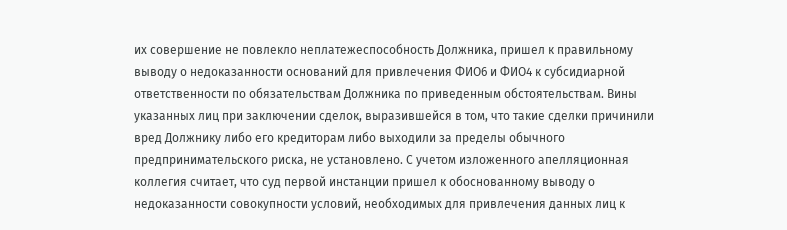их совершение не повлекло неплатежеспособность Должника, пришел к правильному выводу о недоказанности оснований для привлечения ФИО6 и ФИО4 к субсидиарной ответственности по обязательствам Должника по приведенным обстоятельствам. Вины указанных лиц при заключении сделок, выразившейся в том, что такие сделки причинили вред Должнику либо его кредиторам либо выходили за пределы обычного предпринимательского риска, не установлено. С учетом изложенного апелляционная коллегия считает, что суд первой инстанции пришел к обоснованному выводу о недоказанности совокупности условий, необходимых для привлечения данных лиц к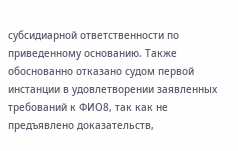субсидиарной ответственности по приведенному основанию. Также обоснованно отказано судом первой инстанции в удовлетворении заявленных требований к ФИО8, так как не предъявлено доказательств,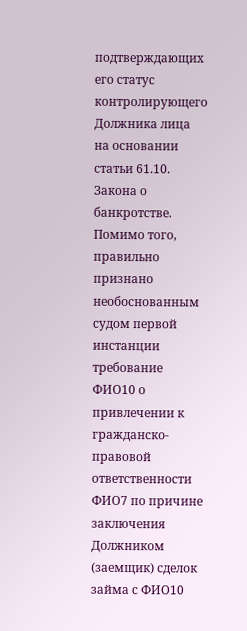подтверждающих его статус контролирующего Должника лица на основании статьи 61.10. Закона о банкротстве. Помимо того, правильно признано необоснованным судом первой инстанции требование ФИО10 о привлечении к гражданско-правовой ответственности ФИО7 по причине заключения Должником (заемщик) сделок займа с ФИО10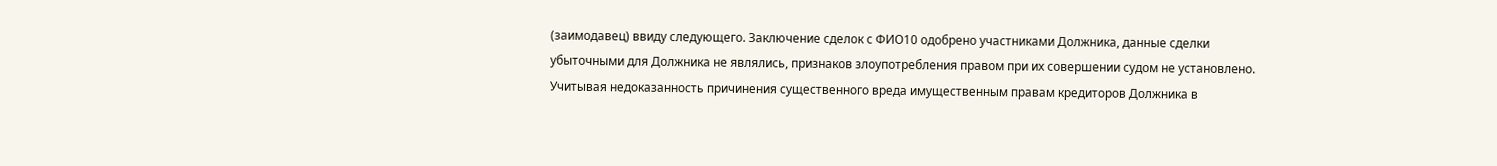(заимодавец) ввиду следующего. Заключение сделок с ФИО10 одобрено участниками Должника, данные сделки убыточными для Должника не являлись, признаков злоупотребления правом при их совершении судом не установлено. Учитывая недоказанность причинения существенного вреда имущественным правам кредиторов Должника в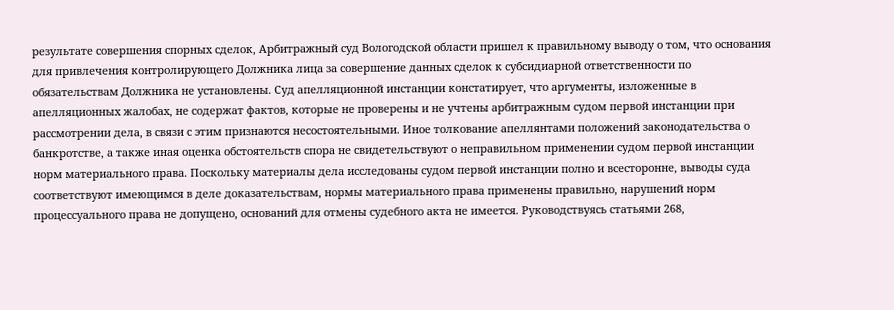результате совершения спорных сделок, Арбитражный суд Вологодской области пришел к правильному выводу о том, что основания для привлечения контролирующего Должника лица за совершение данных сделок к субсидиарной ответственности по обязательствам Должника не установлены. Суд апелляционной инстанции констатирует, что аргументы, изложенные в апелляционных жалобах, не содержат фактов, которые не проверены и не учтены арбитражным судом первой инстанции при рассмотрении дела, в связи с этим признаются несостоятельными. Иное толкование апеллянтами положений законодательства о банкротстве, а также иная оценка обстоятельств спора не свидетельствуют о неправильном применении судом первой инстанции норм материального права. Поскольку материалы дела исследованы судом первой инстанции полно и всесторонне, выводы суда соответствуют имеющимся в деле доказательствам, нормы материального права применены правильно, нарушений норм процессуального права не допущено, оснований для отмены судебного акта не имеется. Руководствуясь статьями 268,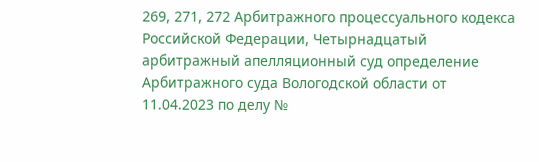269, 271, 272 Арбитражного процессуального кодекса Российской Федерации, Четырнадцатый арбитражный апелляционный суд определение Арбитражного суда Вологодской области от 11.04.2023 по делу №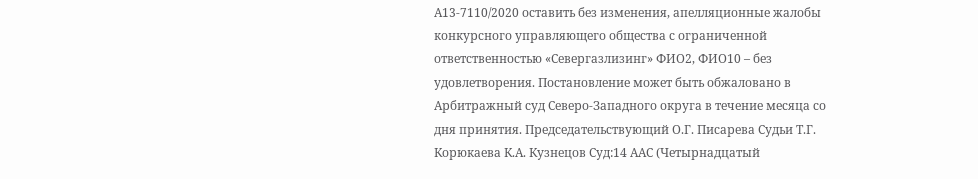А13-7110/2020 оставить без изменения, апелляционные жалобы конкурсного управляющего общества с ограниченной ответственностью «Севергазлизинг» ФИО2, ФИО10 – без удовлетворения. Постановление может быть обжаловано в Арбитражный суд Северо-Западного округа в течение месяца со дня принятия. Председательствующий О.Г. Писарева Судьи Т.Г. Корюкаева К.А. Кузнецов Суд:14 ААС (Четырнадцатый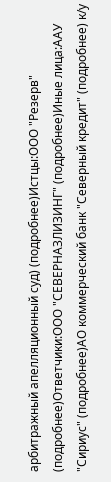арбитражный апелляционный суд) (подробнее)Истцы:ООО "Резерв" (подробнее)Ответчики:ООО "СЕВЕРНАЗЛИЗИНГ" (подробнее)Иные лица:ААУ "Сириус" (подробнее)АО коммерческий банк "Северный кредит" (подробнее) к/у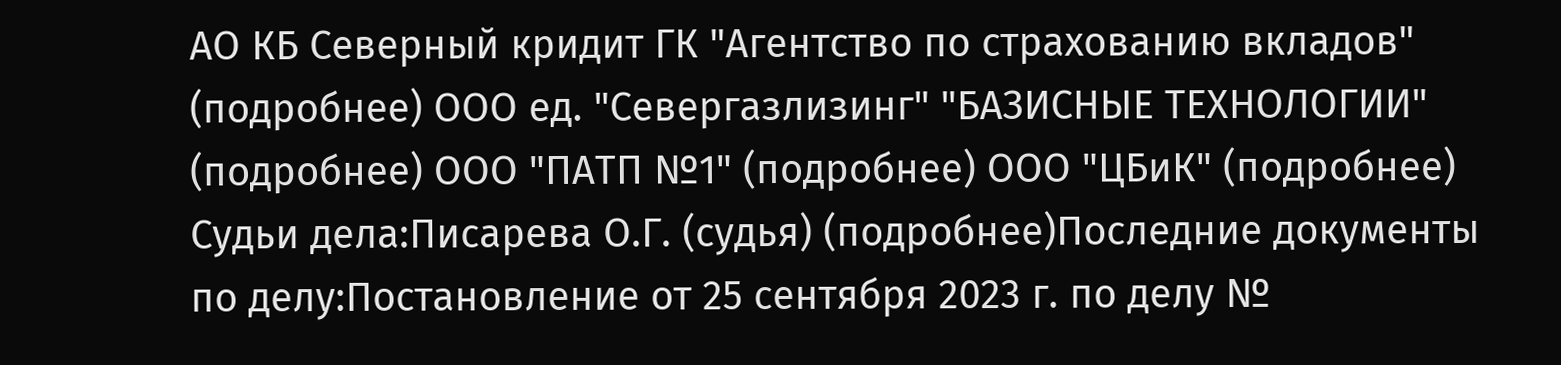АО КБ Северный кридит ГК "Агентство по страхованию вкладов" (подробнее) ООО ед. "Севергазлизинг" "БАЗИСНЫЕ ТЕХНОЛОГИИ" (подробнее) ООО "ПАТП №1" (подробнее) ООО "ЦБиК" (подробнее) Судьи дела:Писарева О.Г. (судья) (подробнее)Последние документы по делу:Постановление от 25 сентября 2023 г. по делу №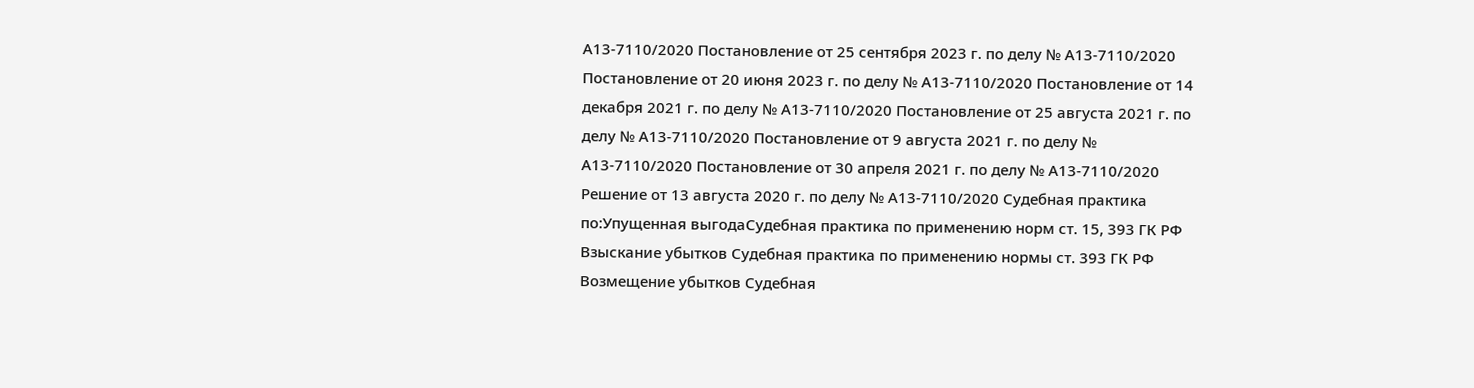А13-7110/2020 Постановление от 25 сентября 2023 г. по делу № А13-7110/2020 Постановление от 20 июня 2023 г. по делу № А13-7110/2020 Постановление от 14 декабря 2021 г. по делу № А13-7110/2020 Постановление от 25 августа 2021 г. по делу № А13-7110/2020 Постановление от 9 августа 2021 г. по делу № А13-7110/2020 Постановление от 30 апреля 2021 г. по делу № А13-7110/2020 Решение от 13 августа 2020 г. по делу № А13-7110/2020 Судебная практика по:Упущенная выгодаСудебная практика по применению норм ст. 15, 393 ГК РФ Взыскание убытков Судебная практика по применению нормы ст. 393 ГК РФ
Возмещение убытков Судебная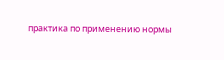практика по применению нормы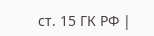ст. 15 ГК РФ |